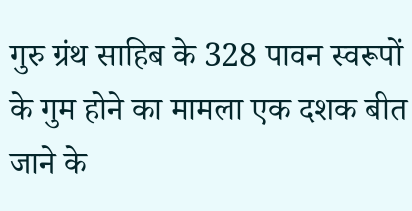गुरु ग्रंथ साहिब के 328 पावन स्वरूपों के गुम होने का मामला एक दशक बीत जाने के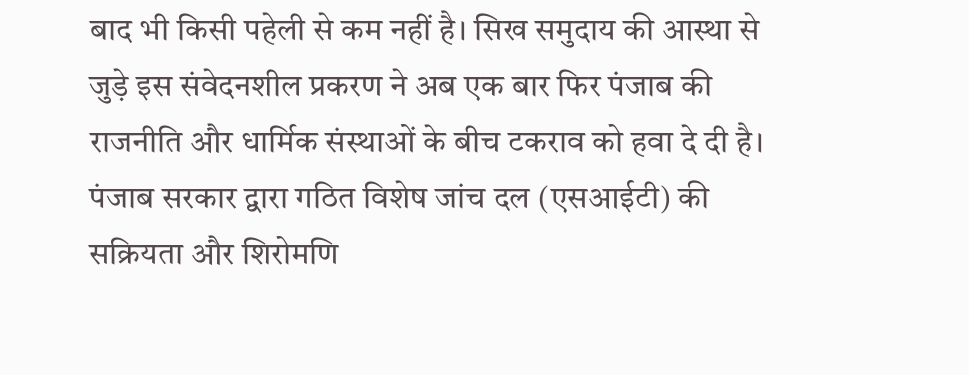बाद भी किसी पहेली से कम नहीं है। सिख समुदाय की आस्था से जुड़े इस संवेदनशील प्रकरण ने अब एक बार फिर पंजाब की राजनीति और धार्मिक संस्थाओं के बीच टकराव को हवा दे दी है। पंजाब सरकार द्वारा गठित विशेष जांच दल (एसआईटी) की सक्रियता और शिरोमणि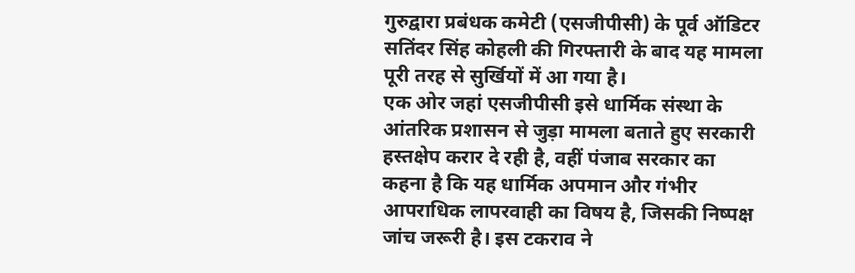गुरुद्वारा प्रबंधक कमेटी (एसजीपीसी) के पूर्व ऑडिटर सतिंदर सिंह कोहली की गिरफ्तारी के बाद यह मामला पूरी तरह से सुर्खियों में आ गया है।
एक ओर जहां एसजीपीसी इसे धार्मिक संस्था के आंतरिक प्रशासन से जुड़ा मामला बताते हुए सरकारी हस्तक्षेप करार दे रही है, वहीं पंजाब सरकार का कहना है कि यह धार्मिक अपमान और गंभीर आपराधिक लापरवाही का विषय है, जिसकी निष्पक्ष जांच जरूरी है। इस टकराव ने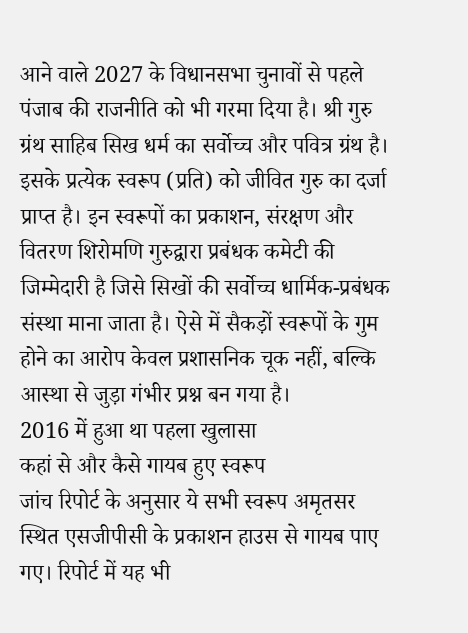आने वाले 2027 के विधानसभा चुनावों से पहले पंजाब की राजनीति को भी गरमा दिया है। श्री गुरु ग्रंथ साहिब सिख धर्म का सर्वोच्च और पवित्र ग्रंथ है। इसके प्रत्येक स्वरूप (प्रति) को जीवित गुरु का दर्जा प्राप्त है। इन स्वरूपों का प्रकाशन, संरक्षण और वितरण शिरोमणि गुरुद्वारा प्रबंधक कमेटी की जिम्मेदारी है जिसे सिखों की सर्वोच्च धार्मिक-प्रबंधक संस्था माना जाता है। ऐसे में सैकड़ों स्वरूपों के गुम होने का आरोप केवल प्रशासनिक चूक नहीं, बल्कि आस्था से जुड़ा गंभीर प्रश्न बन गया है।
2016 में हुआ था पहला खुलासा
कहां से और कैसे गायब हुए स्वरूप
जांच रिपोर्ट के अनुसार ये सभी स्वरूप अमृतसर स्थित एसजीपीसी के प्रकाशन हाउस से गायब पाए गए। रिपोर्ट में यह भी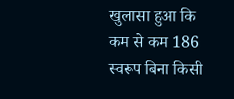खुलासा हुआ कि कम से कम 186 स्वरूप बिना किसी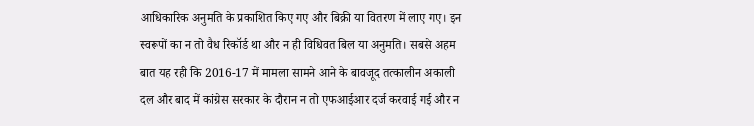आधिकारिक अनुमति के प्रकाशित किए गए और बिक्री या वितरण में लाए गए। इन स्वरूपों का न तो वैध रिकॉर्ड था और न ही विधिवत बिल या अनुमति। सबसे अहम बात यह रही कि 2016-17 में मामला सामने आने के बावजूद तत्कालीन अकाली दल और बाद में कांग्रेस सरकार के दौरान न तो एफआईआर दर्ज करवाई गई और न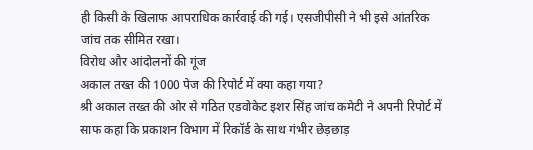ही किसी के खिलाफ आपराधिक कार्रवाई की गई। एसजीपीसी ने भी इसे आंतरिक जांच तक सीमित रखा।
विरोध और आंदोलनों की गूंज
अकाल तख्त की 1000 पेज की रिपोर्ट में क्या कहा गया?
श्री अकाल तख्त की ओर से गठित एडवोकेट इशर सिंह जांच कमेटी ने अपनी रिपोर्ट में साफ कहा कि प्रकाशन विभाग में रिकॉर्ड के साथ गंभीर छेड़छाड़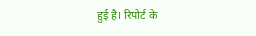हुई है। रिपोर्ट के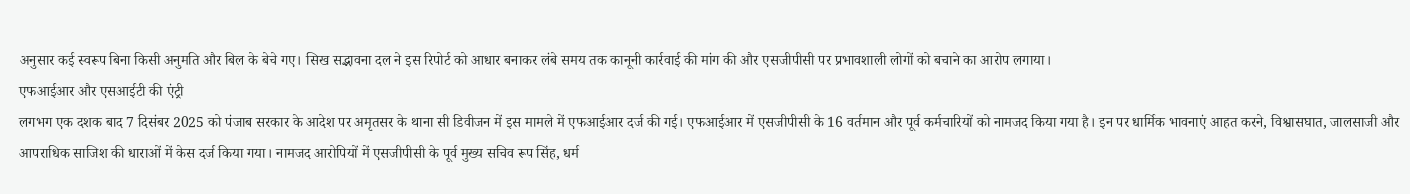अनुसार कई स्वरूप बिना किसी अनुमति और बिल के बेचे गए। सिख सद्भावना दल ने इस रिपोर्ट को आधार बनाकर लंबे समय तक कानूनी कार्रवाई की मांग की और एसजीपीसी पर प्रभावशाली लोगों को बचाने का आरोप लगाया।
एफआईआर और एसआईटी की एंट्री
लगभग एक दशक बाद 7 दिसंबर 2025 को पंजाब सरकार के आदेश पर अमृतसर के थाना सी डिवीजन में इस मामले में एफआईआर दर्ज की गई। एफआईआर में एसजीपीसी के 16 वर्तमान और पूर्व कर्मचारियों को नामजद किया गया है। इन पर धार्मिक भावनाएं आहत करने, विश्वासघात, जालसाजी और आपराधिक साजिश की धाराओं में केस दर्ज किया गया। नामजद आरोपियों में एसजीपीसी के पूर्व मुख्य सचिव रूप सिंह, धर्म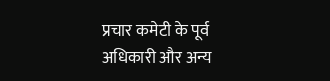प्रचार कमेटी के पूर्व अधिकारी और अन्य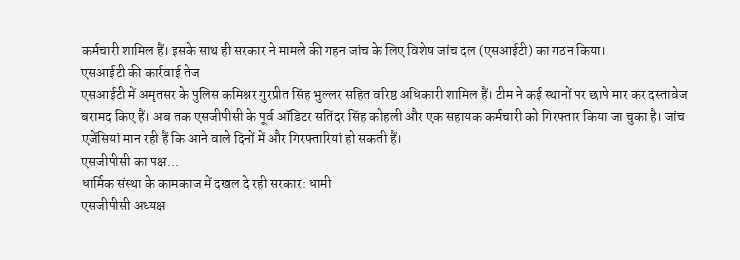कर्मचारी शामिल हैं। इसके साथ ही सरकार ने मामले की गहन जांच के लिए विशेष जांच दल (एसआईटी) का गठन किया।
एसआईटी की कार्रवाई तेज
एसआईटी में अमृतसर के पुलिस कमिश्नर गुरप्रीत सिंह भुल्लर सहित वरिष्ठ अधिकारी शामिल हैं। टीम ने कई स्थानों पर छापे मार कर दस्तावेज बरामद किए हैं। अब तक एसजीपीसी के पूर्व ऑडिटर सतिंदर सिंह कोहली और एक सहायक कर्मचारी को गिरफ्तार किया जा चुका है। जांच एजेंसियां मान रही हैं कि आने वाले दिनों में और गिरफ्तारियां हो सकती हैं।
एसजीपीसी का पक्ष...
धार्मिक संस्था के कामकाज में दखल दे रही सरकार: धामी
एसजीपीसी अध्यक्ष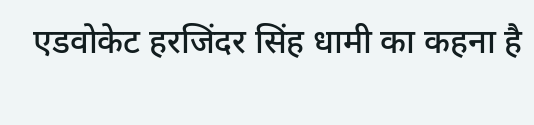एडवोकेट हरजिंदर सिंह धामी का कहना है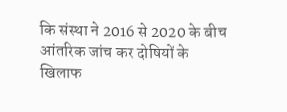कि संस्था ने 2016 से 2020 के बीच आंतरिक जांच कर दोषियों के खिलाफ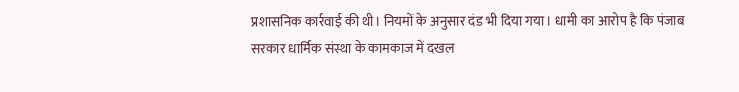प्रशासनिक कार्रवाई की थी। नियमों के अनुसार दंड भी दिया गया। धामी का आरोप है कि पंजाब सरकार धार्मिक संस्था के कामकाज में दखल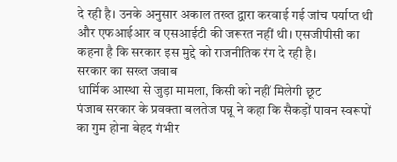दे रही है। उनके अनुसार अकाल तख्त द्वारा करवाई गई जांच पर्याप्त थी और एफआईआर व एसआईटी की जरूरत नहीं थी। एसजीपीसी का कहना है कि सरकार इस मुद्दे को राजनीतिक रंग दे रही है।
सरकार का सख्त जवाब
धार्मिक आस्था से जुड़ा मामला, किसी को नहीं मिलेगी छूट
पंजाब सरकार के प्रवक्ता बलतेज पन्नू ने कहा कि सैकड़ों पावन स्वरूपों का गुम होना बेहद गंभीर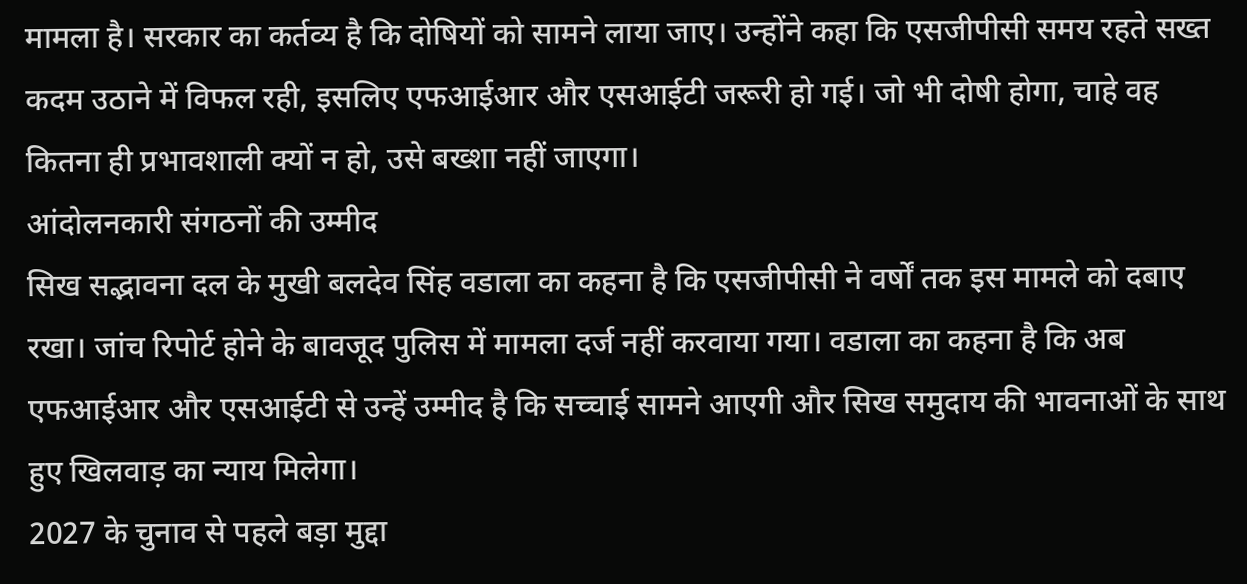मामला है। सरकार का कर्तव्य है कि दोषियों को सामने लाया जाए। उन्होंने कहा कि एसजीपीसी समय रहते सख्त कदम उठाने में विफल रही, इसलिए एफआईआर और एसआईटी जरूरी हो गई। जो भी दोषी होगा, चाहे वह कितना ही प्रभावशाली क्यों न हो, उसे बख्शा नहीं जाएगा।
आंदोलनकारी संगठनों की उम्मीद
सिख सद्भावना दल के मुखी बलदेव सिंह वडाला का कहना है कि एसजीपीसी ने वर्षों तक इस मामले को दबाए रखा। जांच रिपोर्ट होने के बावजूद पुलिस में मामला दर्ज नहीं करवाया गया। वडाला का कहना है कि अब एफआईआर और एसआईटी से उन्हें उम्मीद है कि सच्चाई सामने आएगी और सिख समुदाय की भावनाओं के साथ हुए खिलवाड़ का न्याय मिलेगा।
2027 के चुनाव से पहले बड़ा मुद्दा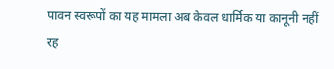पावन स्वरूपों का यह मामला अब केवल धार्मिक या कानूनी नहीं रह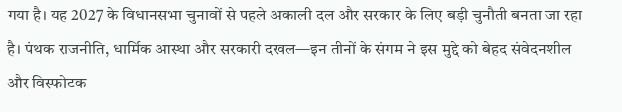गया है। यह 2027 के विधानसभा चुनावों से पहले अकाली दल और सरकार के लिए बड़ी चुनौती बनता जा रहा है। पंथक राजनीति, धार्मिक आस्था और सरकारी दखल—इन तीनों के संगम ने इस मुद्दे को बेहद संवेदनशील और विस्फोटक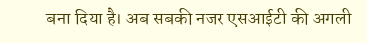बना दिया है। अब सबकी नजर एसआईटी की अगली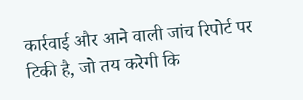कार्रवाई और आने वाली जांच रिपोर्ट पर टिकी है, जो तय करेगी कि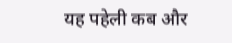यह पहेली कब और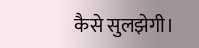कैसे सुलझेगी।